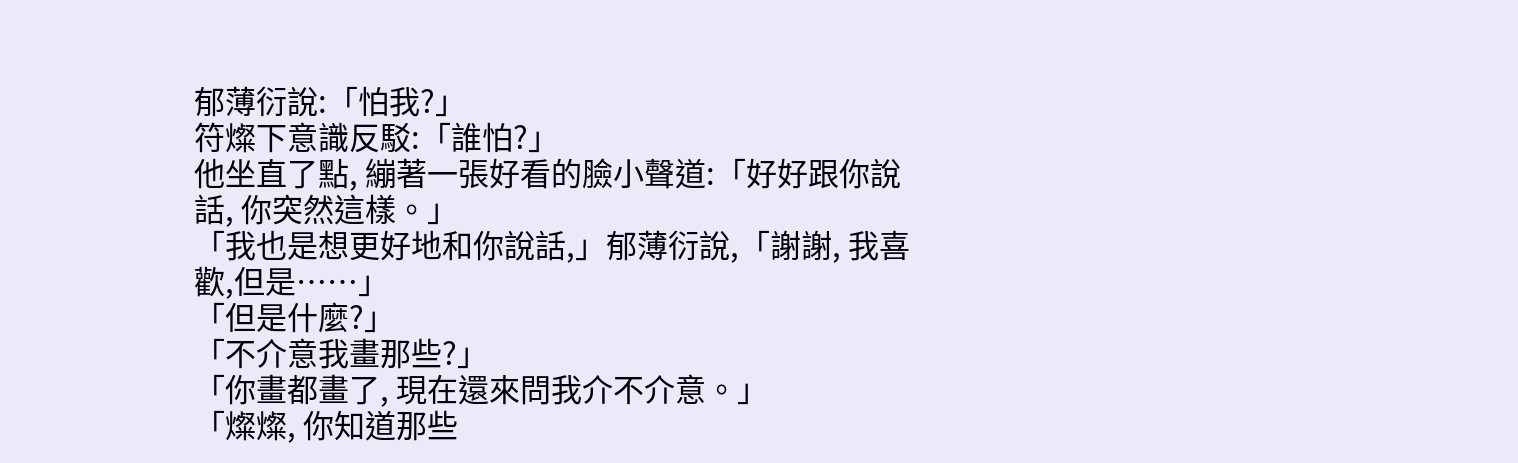郁薄衍說:「怕我?」
符燦下意識反駁:「誰怕?」
他坐直了點, 繃著一張好看的臉小聲道:「好好跟你說話, 你突然這樣。」
「我也是想更好地和你說話,」郁薄衍說,「謝謝, 我喜歡,但是……」
「但是什麼?」
「不介意我畫那些?」
「你畫都畫了, 現在還來問我介不介意。」
「燦燦, 你知道那些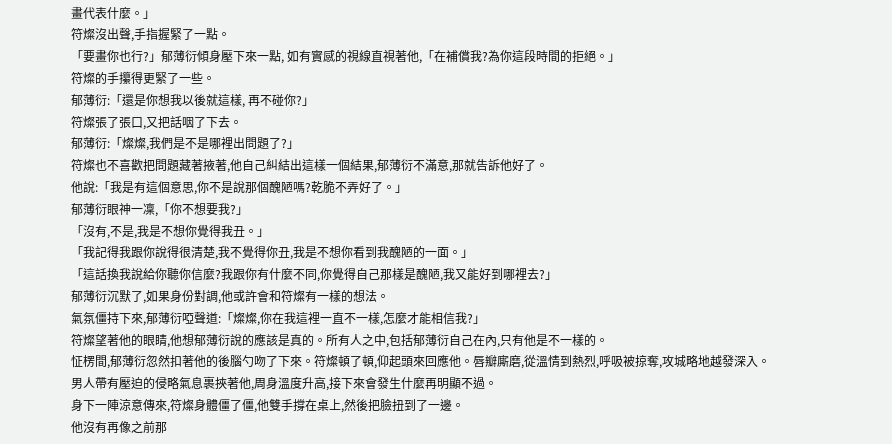畫代表什麼。」
符燦沒出聲,手指握緊了一點。
「要畫你也行?」郁薄衍傾身壓下來一點, 如有實感的視線直視著他,「在補償我?為你這段時間的拒絕。」
符燦的手攥得更緊了一些。
郁薄衍:「還是你想我以後就這樣, 再不碰你?」
符燦張了張口,又把話咽了下去。
郁薄衍:「燦燦,我們是不是哪裡出問題了?」
符燦也不喜歡把問題藏著掖著,他自己糾結出這樣一個結果,郁薄衍不滿意,那就告訴他好了。
他說:「我是有這個意思,你不是說那個醜陋嗎?乾脆不弄好了。」
郁薄衍眼神一凜,「你不想要我?」
「沒有,不是,我是不想你覺得我丑。」
「我記得我跟你說得很清楚,我不覺得你丑,我是不想你看到我醜陋的一面。」
「這話換我說給你聽你信麼?我跟你有什麼不同,你覺得自己那樣是醜陋,我又能好到哪裡去?」
郁薄衍沉默了,如果身份對調,他或許會和符燦有一樣的想法。
氣氛僵持下來,郁薄衍啞聲道:「燦燦,你在我這裡一直不一樣,怎麼才能相信我?」
符燦望著他的眼睛,他想郁薄衍說的應該是真的。所有人之中,包括郁薄衍自己在內,只有他是不一樣的。
怔楞間,郁薄衍忽然扣著他的後腦勺吻了下來。符燦頓了頓,仰起頭來回應他。唇瓣廝磨,從溫情到熱烈,呼吸被掠奪,攻城略地越發深入。
男人帶有壓迫的侵略氣息裹挾著他,周身溫度升高,接下來會發生什麼再明顯不過。
身下一陣涼意傳來,符燦身體僵了僵,他雙手撐在桌上,然後把臉扭到了一邊。
他沒有再像之前那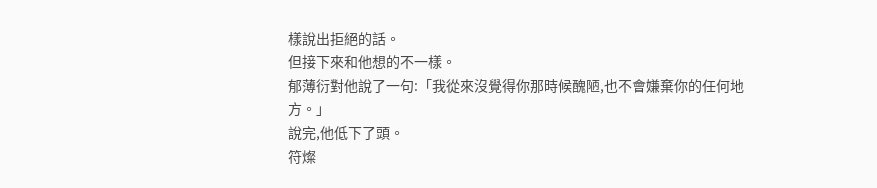樣說出拒絕的話。
但接下來和他想的不一樣。
郁薄衍對他說了一句:「我從來沒覺得你那時候醜陋,也不會嫌棄你的任何地方。」
說完,他低下了頭。
符燦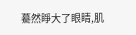驀然睜大了眼睛,肌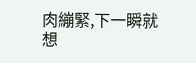肉繃緊,下一瞬就想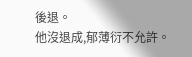後退。
他沒退成,郁薄衍不允許。